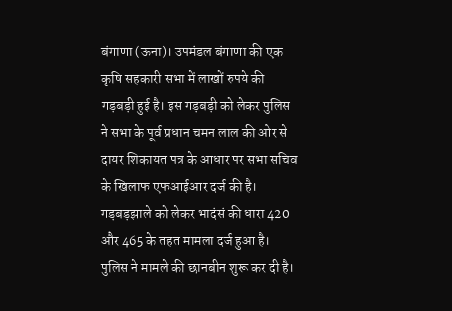बंगाणा (ऊना)। उपमंडल बंगाणा की एक कृषि सहकारी सभा में लाखों रुपये की गड़बड़ी हुई है। इस गड़बड़ी को लेकर पुलिस ने सभा के पूर्व प्रधान चमन लाल की ओर से दायर शिकायत पत्र के आधार पर सभा सचिव के खिलाफ एफआईआर दर्ज की है। गड़बड़झाले को लेकर भादंसं की धारा 420 और 465 के तहत मामला दर्ज हुआ है। पुलिस ने मामले की छानबीन शुरू कर दी है।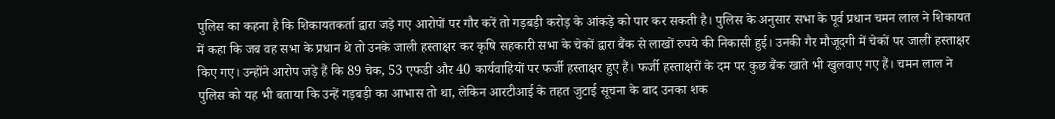पुलिस का कहना है कि शिकायतकर्ता द्वारा जड़े गए आरोपों पर गौर करें तो गड़बड़ी करोड़ के आंकड़े को पार कर सकती है। पुलिस के अनुसार सभा के पूर्व प्रधान चमन लाल ने शिकायत में कहा कि जब वह सभा के प्रधान थे तो उनके जाली हस्ताक्षर कर कृषि सहकारी सभा के चेकों द्वारा बैंक से लाखों रुपये की निकासी हुई। उनकी गैर मौजूदगी में चेकों पर जाली हस्ताक्षर किए गए। उन्होंने आरोप जड़े हैं कि 89 चेक, 53 एफडी और 40 कार्यवाहियों पर फर्जी हस्ताक्षर हुए हैं। फर्जी हस्ताक्षरों के दम पर कुछ बैंक खाते भी खुलवाए गए हैं। चमन लाल ने पुलिस को यह भी बताया कि उन्हें गड़बड़ी का आभास तो था, लेकिन आरटीआई के तहत जुटाई सूचना के बाद उनका शक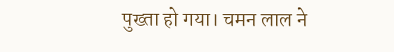पुख्ता हो गया। चमन लाल ने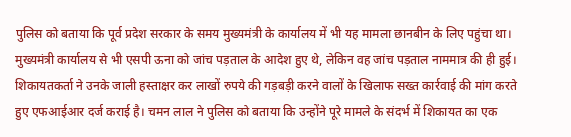पुलिस को बताया कि पूर्व प्रदेश सरकार के समय मुख्यमंत्री के कार्यालय में भी यह मामला छानबीन के लिए पहुंचा था। मुख्यमंत्री कार्यालय से भी एसपी ऊना को जांच पड़ताल के आदेश हुए थे, लेकिन वह जांच पड़ताल नाममात्र की ही हुई। शिकायतकर्ता ने उनके जाली हस्ताक्षर कर लाखों रुपये की गड़बड़ी करने वालों के खिलाफ सख्त कार्रवाई की मांग करते हुए एफआईआर दर्ज कराई है। चमन लाल ने पुलिस को बताया कि उन्होंने पूरे मामले के संदर्भ में शिकायत का एक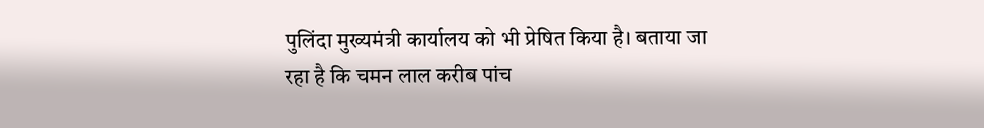पुलिंदा मुख्यमंत्री कार्यालय को भी प्रेषित किया है। बताया जा रहा है कि चमन लाल करीब पांच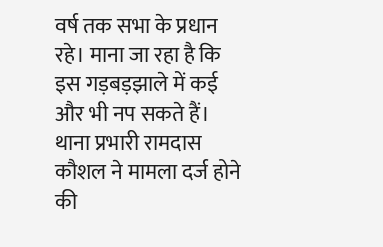वर्ष तक सभा के प्रधान रहे। माना जा रहा है कि इस गड़बड़झाले में कई और भी नप सकते हैं। थाना प्रभारी रामदास कौशल ने मामला दर्ज होने की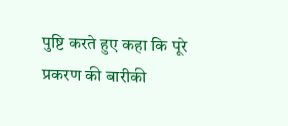पुष्टि करते हुए कहा कि पूरे प्रकरण की बारीकी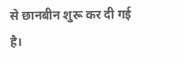से छानबीन शुरू कर दी गई है।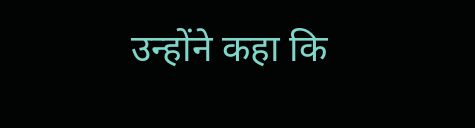उन्होंने कहा कि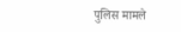पुलिस मामले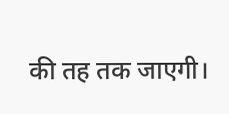की तह तक जाएगी।